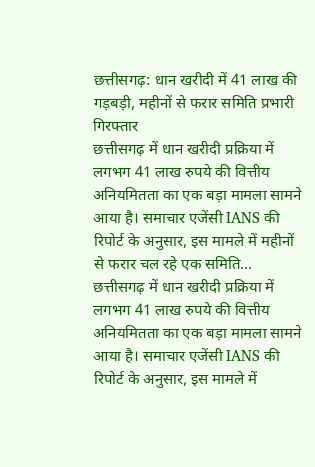छत्तीसगढ़: धान खरीदी में 41 लाख की गड़बड़ी, महीनों से फरार समिति प्रभारी गिरफ्तार
छत्तीसगढ़ में धान खरीदी प्रक्रिया में लगभग 41 लाख रुपये की वित्तीय अनियमितता का एक बड़ा मामला सामने आया है। समाचार एजेंसी IANS की रिपोर्ट के अनुसार, इस मामले में महीनों से फरार चल रहे एक समिति…
छत्तीसगढ़ में धान खरीदी प्रक्रिया में लगभग 41 लाख रुपये की वित्तीय अनियमितता का एक बड़ा मामला सामने आया है। समाचार एजेंसी IANS की रिपोर्ट के अनुसार, इस मामले में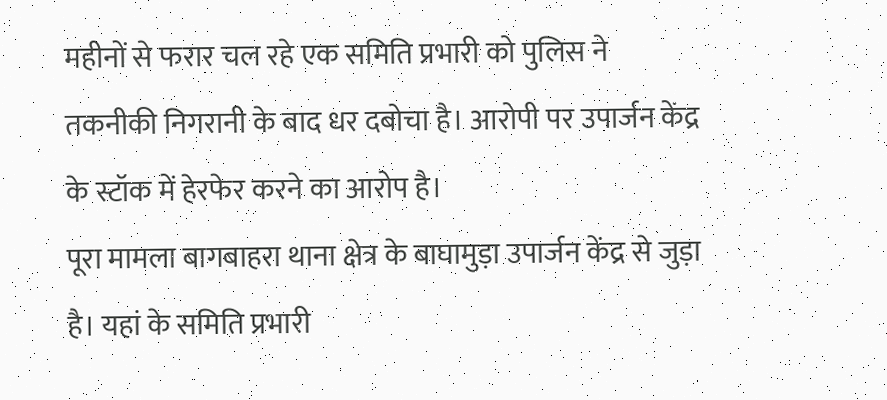महीनों से फरार चल रहे एक समिति प्रभारी को पुलिस ने तकनीकी निगरानी के बाद धर दबोचा है। आरोपी पर उपार्जन केंद्र के स्टॉक में हेरफेर करने का आरोप है।
पूरा मामला बागबाहरा थाना क्षेत्र के बाघामुड़ा उपार्जन केंद्र से जुड़ा है। यहां के समिति प्रभारी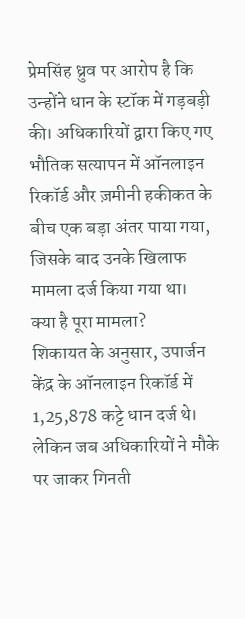प्रेमसिंह ध्रुव पर आरोप है कि उन्होंने धान के स्टॉक में गड़बड़ी की। अधिकारियों द्वारा किए गए भौतिक सत्यापन में ऑनलाइन रिकॉर्ड और ज़मीनी हकीकत के बीच एक बड़ा अंतर पाया गया, जिसके बाद उनके खिलाफ मामला दर्ज किया गया था।
क्या है पूरा मामला?
शिकायत के अनुसार, उपार्जन केंद्र के ऑनलाइन रिकॉर्ड में 1,25,878 कट्टे धान दर्ज थे। लेकिन जब अधिकारियों ने मौके पर जाकर गिनती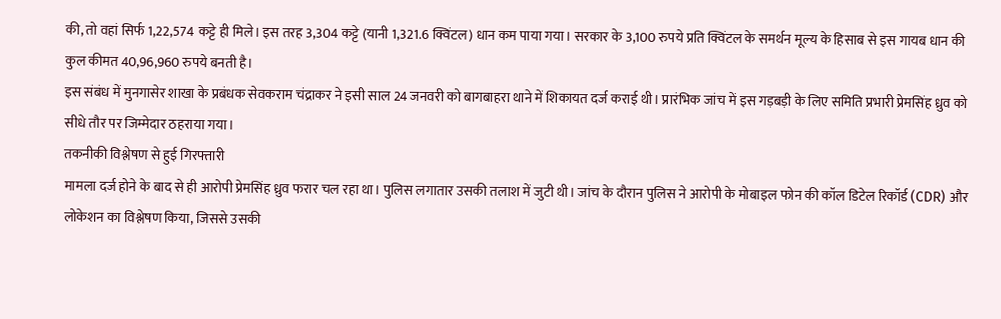की, तो वहां सिर्फ 1,22,574 कट्टे ही मिले। इस तरह 3,304 कट्टे (यानी 1,321.6 क्विंटल) धान कम पाया गया। सरकार के 3,100 रुपये प्रति क्विंटल के समर्थन मूल्य के हिसाब से इस गायब धान की कुल कीमत 40,96,960 रुपये बनती है।
इस संबंध में मुनगासेर शाखा के प्रबंधक सेवकराम चंद्राकर ने इसी साल 24 जनवरी को बागबाहरा थाने में शिकायत दर्ज कराई थी। प्रारंभिक जांच में इस गड़बड़ी के लिए समिति प्रभारी प्रेमसिंह ध्रुव को सीधे तौर पर जिम्मेदार ठहराया गया।
तकनीकी विश्लेषण से हुई गिरफ्तारी
मामला दर्ज होने के बाद से ही आरोपी प्रेमसिंह ध्रुव फरार चल रहा था। पुलिस लगातार उसकी तलाश में जुटी थी। जांच के दौरान पुलिस ने आरोपी के मोबाइल फोन की कॉल डिटेल रिकॉर्ड (CDR) और लोकेशन का विश्लेषण किया, जिससे उसकी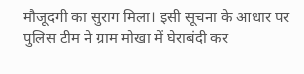मौजूदगी का सुराग मिला। इसी सूचना के आधार पर पुलिस टीम ने ग्राम मोखा में घेराबंदी कर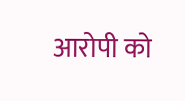आरोपी को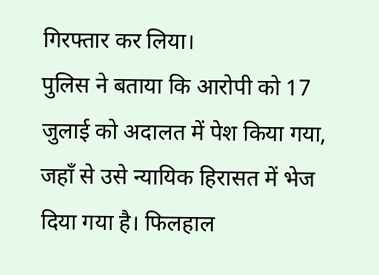गिरफ्तार कर लिया।
पुलिस ने बताया कि आरोपी को 17 जुलाई को अदालत में पेश किया गया, जहाँ से उसे न्यायिक हिरासत में भेज दिया गया है। फिलहाल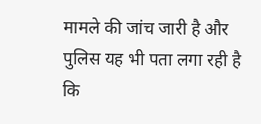मामले की जांच जारी है और पुलिस यह भी पता लगा रही है कि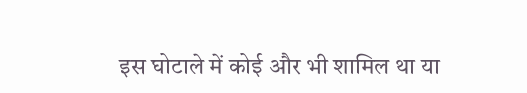इस घोटाले में कोई और भी शामिल था या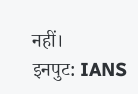नहीं।
इनपुट: IANS